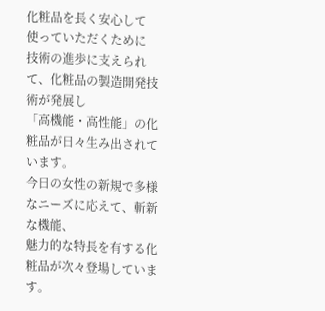化粧品を長く安心して
使っていただくために
技術の進歩に支えられて、化粧品の製造開発技術が発展し
「高機能・高性能」の化粧品が日々生み出されています。
今日の女性の新規で多様なニーズに応えて、斬新な機能、
魅力的な特長を有する化粧品が次々登場しています。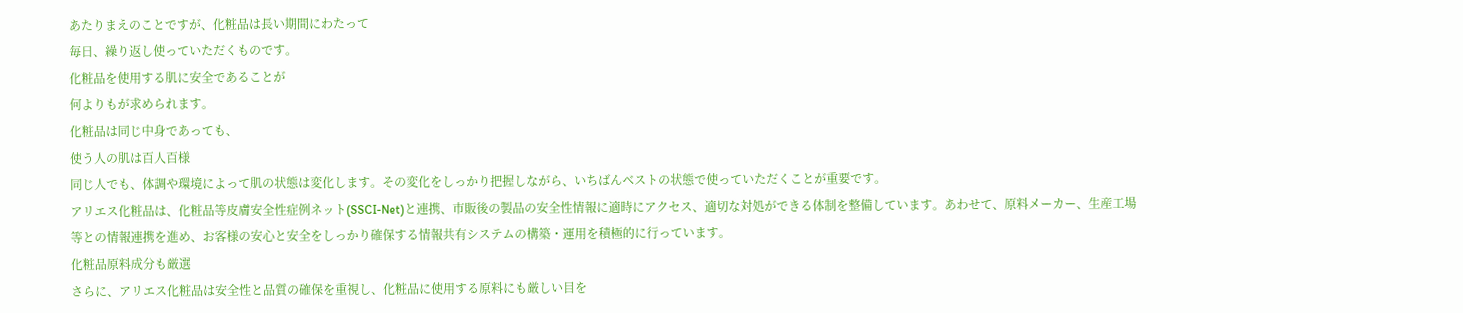あたりまえのことですが、化粧品は長い期間にわたって
毎日、繰り返し使っていただくものです。
化粧品を使用する肌に安全であることが
何よりもが求められます。
化粧品は同じ中身であっても、
使う人の肌は百人百様
同じ人でも、体調や環境によって肌の状態は変化します。その変化をしっかり把握しながら、いちばんベストの状態で使っていただくことが重要です。
アリエス化粧品は、化粧品等皮膚安全性症例ネット(SSCI-Net)と連携、市販後の製品の安全性情報に適時にアクセス、適切な対処ができる体制を整備しています。あわせて、原料メーカー、生産工場等との情報連携を進め、お客様の安心と安全をしっかり確保する情報共有システムの構築・運用を積極的に行っています。
化粧品原料成分も厳選
さらに、アリエス化粧品は安全性と品質の確保を重視し、化粧品に使用する原料にも厳しい目を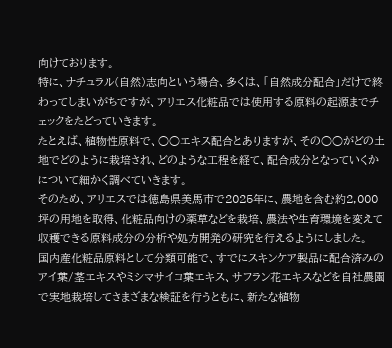向けております。
特に、ナチュラル(自然)志向という場合、多くは、「自然成分配合」だけで終わってしまいがちですが、アリエス化粧品では使用する原料の起源までチェックをたどっていきます。
たとえば、植物性原料で、○○エキス配合とありますが、その○○がどの土地でどのように栽培され、どのような工程を経て、配合成分となっていくかについて細かく調べていきます。
そのため、アリエスでは徳島県美馬市で2025年に、農地を含む約2,000坪の用地を取得、化粧品向けの薬草などを栽培、農法や生育環境を変えて収穫できる原料成分の分析や処方開発の研究を行えるようにしました。
国内産化粧品原料として分類可能で、すでにスキンケア製品に配合済みのアイ葉/茎エキスやミシマサイコ葉エキス、サフラン花エキスなどを自社農園で実地栽培してさまざまな検証を行うともに、新たな植物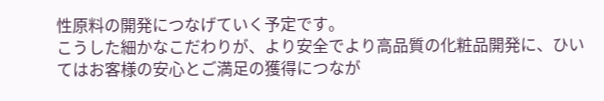性原料の開発につなげていく予定です。
こうした細かなこだわりが、より安全でより高品質の化粧品開発に、ひいてはお客様の安心とご満足の獲得につなが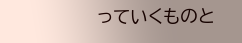っていくものと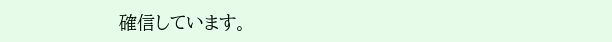確信しています。